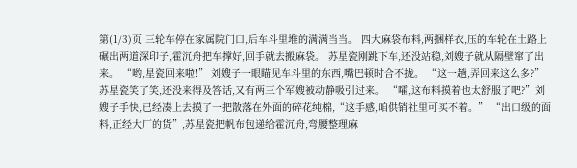第(1/3)页 三轮车停在家属院门口,后车斗里堆的满满当当。 四大麻袋布料,两捆样衣,压的车轮在土路上碾出两道深印子,霍沉舟把车撑好,回手就去搬麻袋。 苏星瓷刚跳下车,还没站稳,刘嫂子就从隔壁窜了出来。 “哟,星瓷回来啦!” 刘嫂子一眼瞄见车斗里的东西,嘴巴顿时合不拢。 “这一趟,弄回来这么多?” 苏星瓷笑了笑,还没来得及答话,又有两三个军嫂被动静吸引过来。 “嚯,这布料摸着也太舒服了吧?”刘嫂子手快,已经凑上去摸了一把散落在外面的碎花纯棉,“这手感,咱供销社里可买不着。” “出口级的面料,正经大厂的货”,苏星瓷把帆布包递给霍沉舟,弯腰整理麻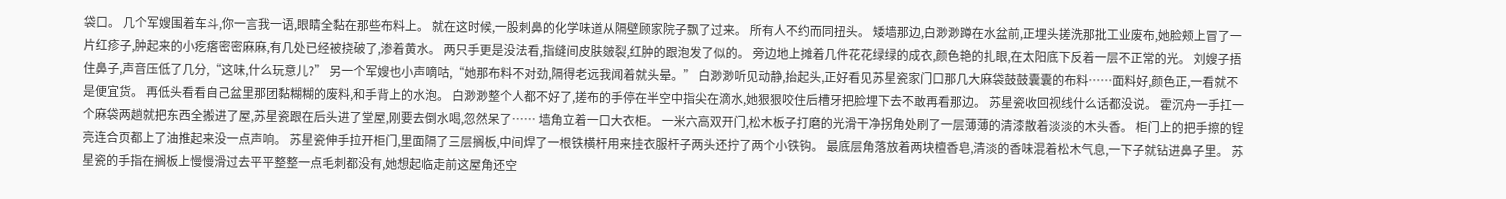袋口。 几个军嫂围着车斗,你一言我一语,眼睛全黏在那些布料上。 就在这时候,一股刺鼻的化学味道从隔壁顾家院子飘了过来。 所有人不约而同扭头。 矮墙那边,白渺渺蹲在水盆前,正埋头搓洗那批工业废布,她脸颊上冒了一片红疹子,肿起来的小疙瘩密密麻麻,有几处已经被挠破了,渗着黄水。 两只手更是没法看,指缝间皮肤皴裂,红肿的跟泡发了似的。 旁边地上摊着几件花花绿绿的成衣,颜色艳的扎眼,在太阳底下反着一层不正常的光。 刘嫂子捂住鼻子,声音压低了几分,“这味,什么玩意儿?” 另一个军嫂也小声嘀咕,“她那布料不对劲,隔得老远我闻着就头晕。” 白渺渺听见动静,抬起头,正好看见苏星瓷家门口那几大麻袋鼓鼓囊囊的布料……面料好,颜色正,一看就不是便宜货。 再低头看看自己盆里那团黏糊糊的废料,和手背上的水泡。 白渺渺整个人都不好了,搓布的手停在半空中指尖在滴水,她狠狠咬住后槽牙把脸埋下去不敢再看那边。 苏星瓷收回视线什么话都没说。 霍沉舟一手扛一个麻袋两趟就把东西全搬进了屋,苏星瓷跟在后头进了堂屋,刚要去倒水喝,忽然呆了…… 墙角立着一口大衣柜。 一米六高双开门,松木板子打磨的光滑干净拐角处刷了一层薄薄的清漆散着淡淡的木头香。 柜门上的把手擦的锃亮连合页都上了油推起来没一点声响。 苏星瓷伸手拉开柜门,里面隔了三层搁板,中间焊了一根铁横杆用来挂衣服杆子两头还拧了两个小铁钩。 最底层角落放着两块檀香皂,清淡的香味混着松木气息,一下子就钻进鼻子里。 苏星瓷的手指在搁板上慢慢滑过去平平整整一点毛刺都没有,她想起临走前这屋角还空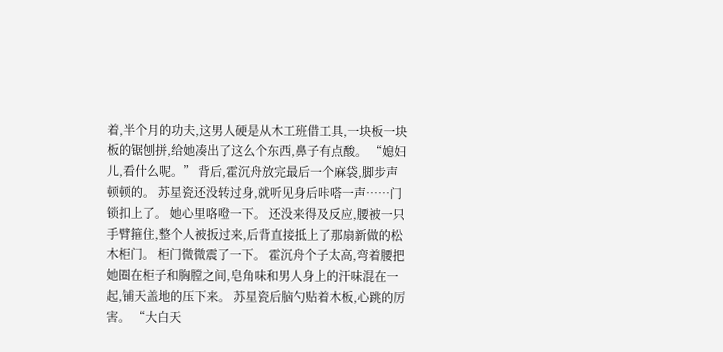着,半个月的功夫,这男人硬是从木工班借工具,一块板一块板的锯刨拼,给她凑出了这么个东西,鼻子有点酸。 “媳妇儿,看什么呢。” 背后,霍沉舟放完最后一个麻袋,脚步声顿顿的。 苏星瓷还没转过身,就听见身后咔嗒一声……门锁扣上了。 她心里咯噔一下。 还没来得及反应,腰被一只手臂箍住,整个人被扳过来,后背直接抵上了那扇新做的松木柜门。 柜门微微震了一下。 霍沉舟个子太高,弯着腰把她圈在柜子和胸膛之间,皂角味和男人身上的汗味混在一起,铺天盖地的压下来。 苏星瓷后脑勺贴着木板,心跳的厉害。 “大白天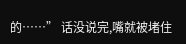的……” 话没说完,嘴就被堵住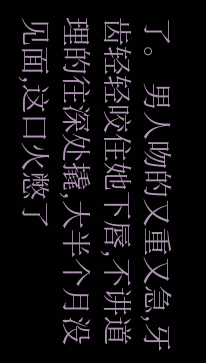了。 男人吻的又重又急,牙齿轻轻咬住她下唇,不讲道理的往深处撬,大半个月没见面,这口火憋了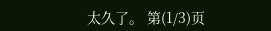太久了。 第(1/3)页